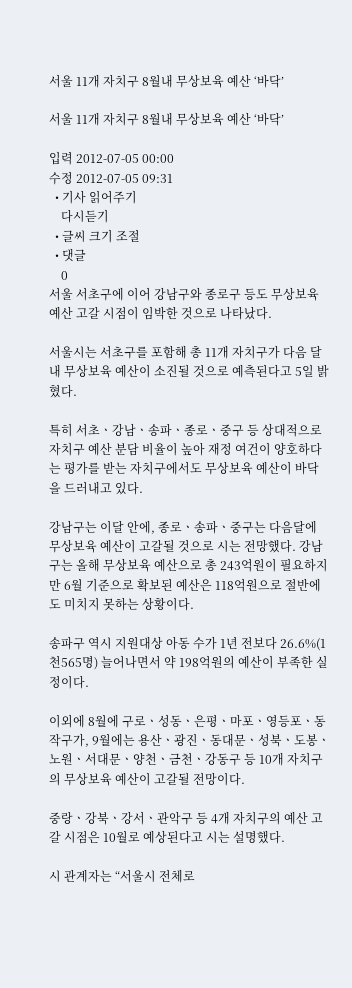서울 11개 자치구 8월내 무상보육 예산 ‘바닥’

서울 11개 자치구 8월내 무상보육 예산 ‘바닥’

입력 2012-07-05 00:00
수정 2012-07-05 09:31
  • 기사 읽어주기
    다시듣기
  • 글씨 크기 조절
  • 댓글
    0
서울 서초구에 이어 강남구와 종로구 등도 무상보육 예산 고갈 시점이 임박한 것으로 나타났다.

서울시는 서초구를 포함해 총 11개 자치구가 다음 달 내 무상보육 예산이 소진될 것으로 예측된다고 5일 밝혔다.

특히 서초ㆍ강남ㆍ송파ㆍ종로ㆍ중구 등 상대적으로 자치구 예산 분담 비율이 높아 재정 여건이 양호하다는 평가를 받는 자치구에서도 무상보육 예산이 바닥을 드러내고 있다.

강남구는 이달 안에, 종로ㆍ송파ㆍ중구는 다음달에 무상보육 예산이 고갈될 것으로 시는 전망했다. 강남구는 올해 무상보육 예산으로 총 243억원이 필요하지만 6월 기준으로 확보된 예산은 118억원으로 절반에도 미치지 못하는 상황이다.

송파구 역시 지원대상 아동 수가 1년 전보다 26.6%(1천565명) 늘어나면서 약 198억원의 예산이 부족한 실정이다.

이외에 8월에 구로ㆍ성동ㆍ은평ㆍ마포ㆍ영등포ㆍ동작구가, 9월에는 용산ㆍ광진ㆍ동대문ㆍ성북ㆍ도봉ㆍ노원ㆍ서대문ㆍ양천ㆍ금천ㆍ강동구 등 10개 자치구의 무상보육 예산이 고갈될 전망이다.

중랑ㆍ강북ㆍ강서ㆍ관악구 등 4개 자치구의 예산 고갈 시점은 10월로 예상된다고 시는 설명했다.

시 관계자는 “서울시 전체로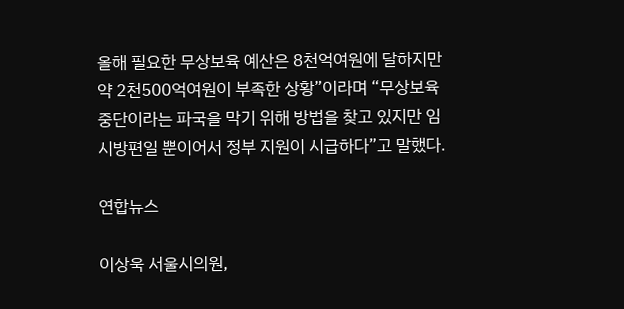올해 필요한 무상보육 예산은 8천억여원에 달하지만 약 2천500억여원이 부족한 상황”이라며 “무상보육 중단이라는 파국을 막기 위해 방법을 찾고 있지만 임시방편일 뿐이어서 정부 지원이 시급하다”고 말했다.

연합뉴스

이상욱 서울시의원,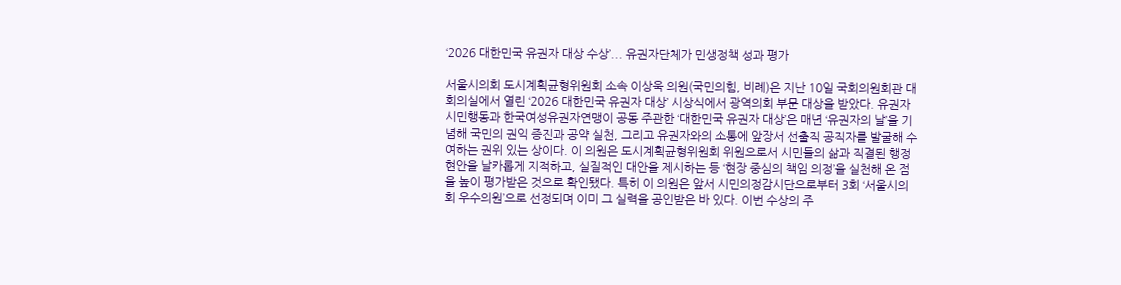‘2026 대한민국 유권자 대상 수상’... 유권자단체가 민생정책 성과 평가

서울시의회 도시계획균형위원회 소속 이상욱 의원(국민의힘, 비례)은 지난 10일 국회의원회관 대회의실에서 열린 ‘2026 대한민국 유권자 대상’ 시상식에서 광역의회 부문 대상을 받았다. 유권자시민행동과 한국여성유권자연맹이 공동 주관한 ‘대한민국 유권자 대상’은 매년 ‘유권자의 날’을 기념해 국민의 권익 증진과 공약 실천, 그리고 유권자와의 소통에 앞장서 선출직 공직자를 발굴해 수여하는 권위 있는 상이다. 이 의원은 도시계획균형위원회 위원으로서 시민들의 삶과 직결된 행정 현안을 날카롭게 지적하고, 실질적인 대안을 제시하는 등 ‘현장 중심의 책임 의정’을 실천해 온 점을 높이 평가받은 것으로 확인됐다. 특히 이 의원은 앞서 시민의정감시단으로부터 3회 ‘서울시의회 우수의원’으로 선정되며 이미 그 실력을 공인받은 바 있다. 이번 수상의 주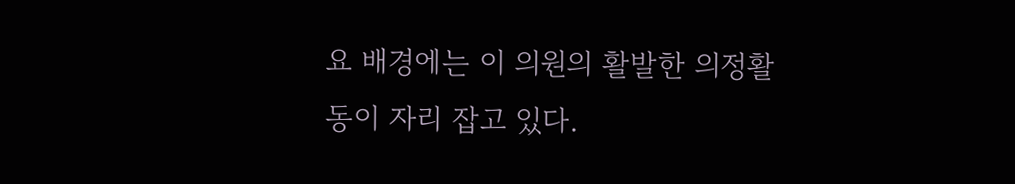요 배경에는 이 의원의 활발한 의정활동이 자리 잡고 있다.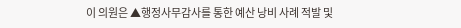이 의원은 ▲행정사무감사를 통한 예산 낭비 사례 적발 및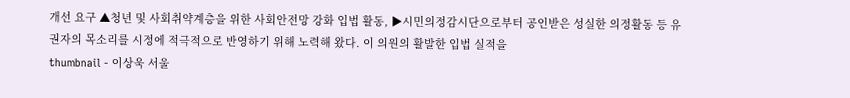개선 요구 ▲청년 및 사회취약계층을 위한 사회안전망 강화 입법 활동, ▶시민의정감시단으로부터 공인받은 성실한 의정활동 등 유권자의 목소리를 시정에 적극적으로 반영하기 위해 노력해 왔다. 이 의원의 활발한 입법 실적을
thumbnail - 이상욱 서울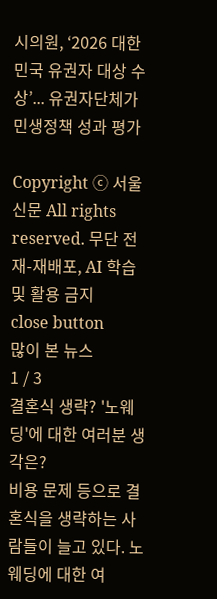시의원, ‘2026 대한민국 유권자 대상 수상’... 유권자단체가 민생정책 성과 평가

Copyright ⓒ 서울신문 All rights reserved. 무단 전재-재배포, AI 학습 및 활용 금지
close button
많이 본 뉴스
1 / 3
결혼식 생략? '노웨딩'에 대한 여러분 생각은?
비용 문제 등으로 결혼식을 생략하는 사람들이 늘고 있다. 노웨딩에 대한 여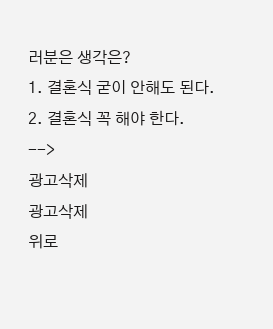러분은 생각은?
1. 결혼식 굳이 안해도 된다.
2. 결혼식 꼭 해야 한다.
-->
광고삭제
광고삭제
위로